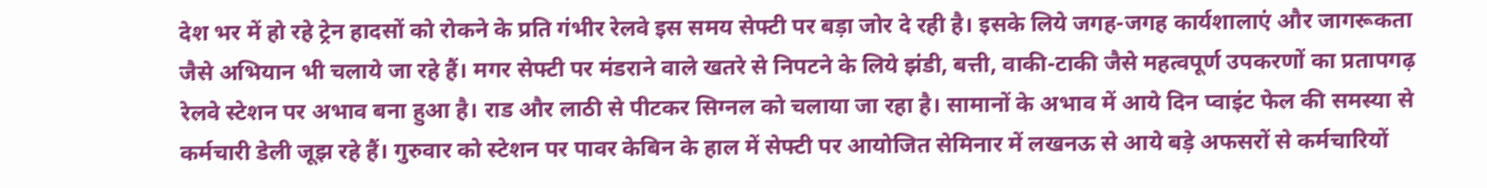देश भर में हो रहे ट्रेन हादसों को रोकने के प्रति गंभीर रेलवे इस समय सेफ्टी पर बड़ा जोर दे रही है। इसके लिये जगह-जगह कार्यशालाएं और जागरूकता जैसे अभियान भी चलाये जा रहे हैं। मगर सेफ्टी पर मंडराने वाले खतरे से निपटने के लिये झंडी, बत्ती, वाकी-टाकी जैसे महत्वपूर्ण उपकरणों का प्रतापगढ़ रेलवे स्टेशन पर अभाव बना हुआ है। राड और लाठी से पीटकर सिग्नल को चलाया जा रहा है। सामानों के अभाव में आये दिन प्वाइंट फेल की समस्या से कर्मचारी डेली जूझ रहे हैं। गुरुवार को स्टेशन पर पावर केबिन के हाल में सेफ्टी पर आयोजित सेमिनार में लखनऊ से आये बड़े अफसरों से कर्मचारियों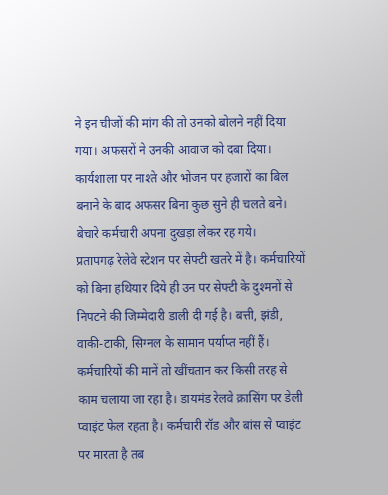ने इन चीजों की मांग की तो उनको बोलने नहीं दिया गया। अफसरों ने उनकी आवाज को दबा दिया। कार्यशाला पर नाश्ते और भोजन पर हजारों का बिल बनाने के बाद अफसर बिना कुछ सुने ही चलते बने। बेचारे कर्मचारी अपना दुखड़ा लेकर रह गये।
प्रतापगढ़ रेलेवे स्टेशन पर सेफ्टी खतरे में है। कर्मचारियों को बिना हथियार दिये ही उन पर सेफ्टी के दुश्मनों से निपटने की जिम्मेदारी डाली दी गई है। बत्ती, झंडी, वाकी-टाकी, सिग्नल के सामान पर्याप्त नहीं हैं। कर्मचारियों की मानें तो खींचतान कर किसी तरह से काम चलाया जा रहा है। डायमंड रेलवे क्रासिंग पर डेली प्वाइंट फेल रहता है। कर्मचारी रॉड और बांस से प्वाइंट पर मारता है तब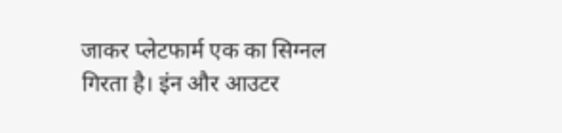जाकर प्लेटफार्म एक का सिग्नल गिरता है। इंन और आउटर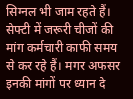सिग्नल भी जाम रहते हैं। सेफ्टी में जरूरी चीजों की मांग कर्मचारी काफी समय से कर रहे हैं। मगर अफसर इनकी मांगों पर ध्यान दे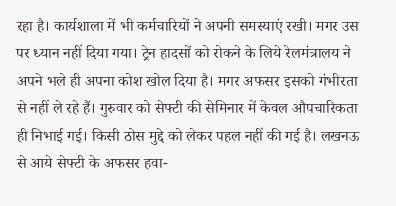रहा है। कार्यशाला में भी कर्मचारियों ने अपनी समस्याएं रखी। मगर उस पर ध्यान नहीं दिया गया। ट्रेन हादसों को रोकने के लिये रेलमंत्रालय ने अपने भले ही अपना कोश खोल दिया है। मगर अफसर इसको गंभीरता से नहीं ले रहे हैं। गुरुवार को सेफ्टी की सेमिनार में केवल औपचारिकता ही निभाई गई। किसी ठोस मुद्दे को लेकर पहल नहीं की गई है। लखनऊ से आये सेफ्टी के अफसर हवा-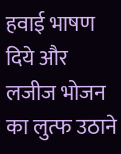हवाई भाषण दिये और लजीज भोजन का लुत्फ उठाने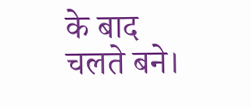के बाद चलते बने।